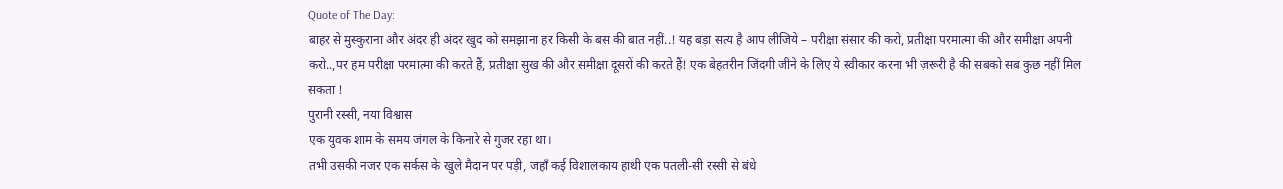Quote of The Day:
बाहर से मुस्कुराना और अंदर ही अंदर खुद को समझाना हर किसी के बस की बात नहीं..! यह बड़ा सत्य है आप लीजिये – परीक्षा संसार की करो, प्रतीक्षा परमात्मा की और समीक्षा अपनी करो..,पर हम परीक्षा परमात्मा की करते हैं, प्रतीक्षा सुख की और समीक्षा दूसरों की करते हैं! एक बेहतरीन जिंदगी जीने के लिए ये स्वीकार करना भी ज़रूरी है की सबको सब कुछ नहीं मिल सकता !
पुरानी रस्सी, नया विश्वास
एक युवक शाम के समय जंगल के किनारे से गुजर रहा था।
तभी उसकी नजर एक सर्कस के खुले मैदान पर पड़ी, जहाँ कई विशालकाय हाथी एक पतली-सी रस्सी से बंधे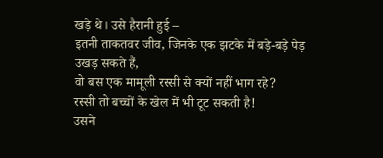खड़े थे। उसे हैरानी हुई –
इतनी ताकतवर जीव, जिनके एक झटके में बड़े-बड़े पेड़ उखड़ सकते हैं,
वो बस एक मामूली रस्सी से क्यों नहीं भाग रहे?
रस्सी तो बच्चों के खेल में भी टूट सकती है!
उसने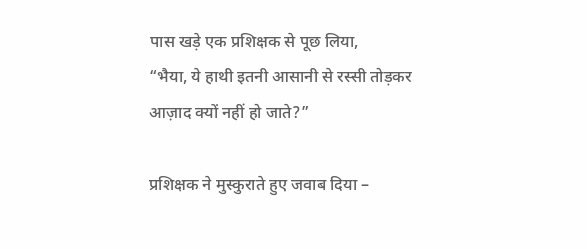पास खड़े एक प्रशिक्षक से पूछ लिया,
“भैया, ये हाथी इतनी आसानी से रस्सी तोड़कर आज़ाद क्यों नहीं हो जाते?”

प्रशिक्षक ने मुस्कुराते हुए जवाब दिया –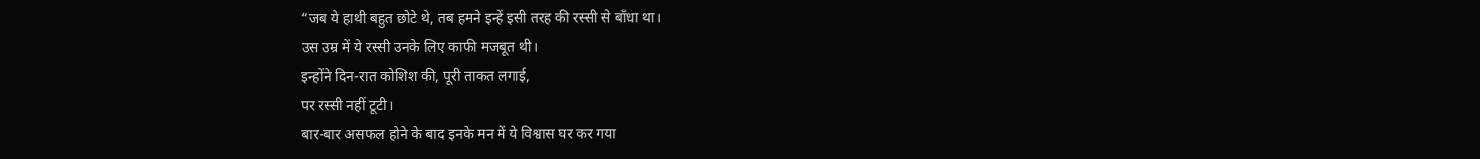“जब ये हाथी बहुत छोटे थे, तब हमने इन्हें इसी तरह की रस्सी से बाँधा था।
उस उम्र में ये रस्सी उनके लिए काफी मजबूत थी।
इन्होंने दिन-रात कोशिश की, पूरी ताकत लगाई,
पर रस्सी नहीं टूटी।
बार-बार असफल होने के बाद इनके मन में ये विश्वास घर कर गया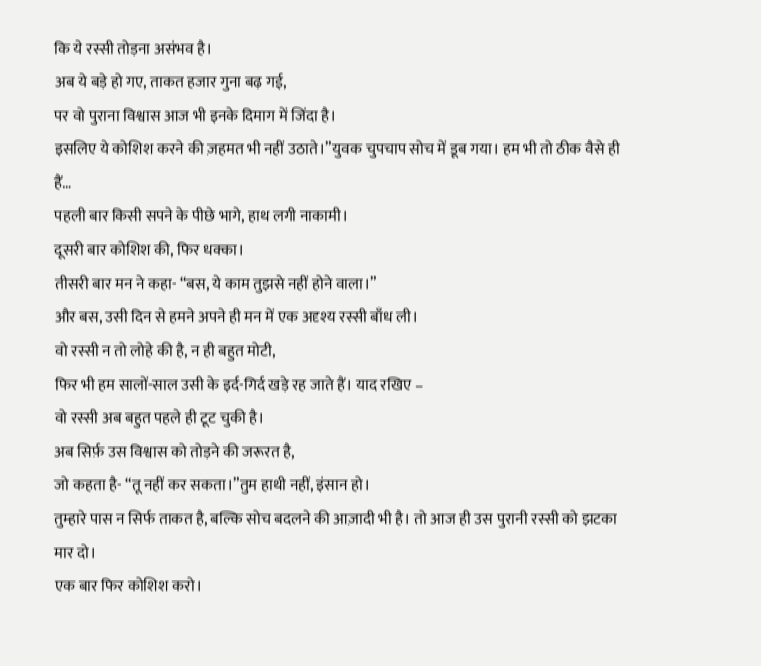कि ये रस्सी तोड़ना असंभव है।
अब ये बड़े हो गए, ताकत हजार गुना बढ़ गई,
पर वो पुराना विश्वास आज भी इनके दिमाग में जिंदा है।
इसलिए ये कोशिश करने की ज़हमत भी नहीं उठाते।”युवक चुपचाप सोच में डूब गया। हम भी तो ठीक वैसे ही हैं…
पहली बार किसी सपने के पीछे भागे, हाथ लगी नाकामी।
दूसरी बार कोशिश की, फिर धक्का।
तीसरी बार मन ने कहा- “बस, ये काम तुझसे नहीं होने वाला।”
और बस, उसी दिन से हमने अपने ही मन में एक अदृश्य रस्सी बाँध ली।
वो रस्सी न तो लोहे की है, न ही बहुत मोटी,
फिर भी हम सालों-साल उसी के इर्द-गिर्द खड़े रह जाते हैं। याद रखिए –
वो रस्सी अब बहुत पहले ही टूट चुकी है।
अब सिर्फ़ उस विश्वास को तोड़ने की जरूरत है,
जो कहता है- “तू नहीं कर सकता।”तुम हाथी नहीं, इंसान हो।
तुम्हारे पास न सिर्फ ताकत है, बल्कि सोच बदलने की आज़ादी भी है। तो आज ही उस पुरानी रस्सी को झटका मार दो।
एक बार फिर कोशिश करो।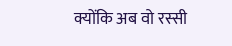क्योंकि अब वो रस्सी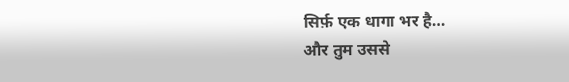सिर्फ़ एक धागा भर है…
और तुम उससे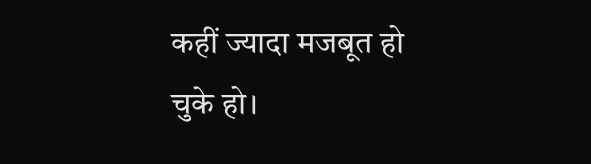कहीं ज्यादा मजबूत हो चुके हो।